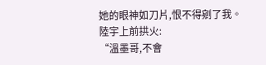她的眼神如刀片,恨不得剜了我。
陸宇上前拱火:
“溫墨哥,不會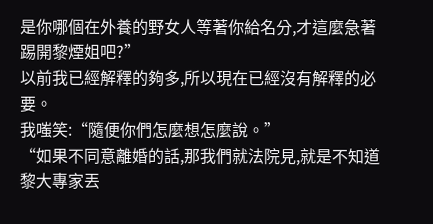是你哪個在外養的野女人等著你給名分,才這麼急著踢開黎煙姐吧?”
以前我已經解釋的夠多,所以現在已經沒有解釋的必要。
我嗤笑:“隨便你們怎麼想怎麼說。”
“如果不同意離婚的話,那我們就法院見,就是不知道黎大專家丟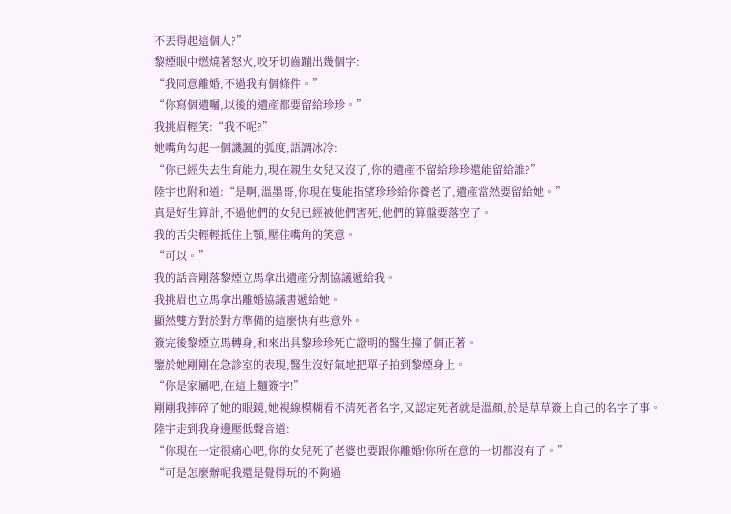不丟得起這個人?”
黎煙眼中燃燒著怒火,咬牙切齒蹦出幾個字:
“我同意離婚,不過我有個條件。”
“你寫個遺囑,以後的遺產都要留給珍珍。”
我挑眉輕笑:“我不呢?”
她嘴角勾起一個譏諷的弧度,語調冰冷:
“你已經失去生育能力,現在親生女兒又沒了,你的遺產不留給珍珍還能留給誰?”
陸宇也附和道:“是啊,溫墨哥,你現在隻能指望珍珍給你養老了,遺產當然要留給她。”
真是好生算計,不過他們的女兒已經被他們害死,他們的算盤要落空了。
我的舌尖輕輕抵住上顎,壓住嘴角的笑意。
“可以。”
我的話音剛落黎煙立馬拿出遺產分割協議遞給我。
我挑眉也立馬拿出離婚協議書遞給她。
顯然雙方對於對方準備的這麼快有些意外。
簽完後黎煙立馬轉身,和來出具黎珍珍死亡證明的醫生撞了個正著。
鑒於她剛剛在急診室的表現,醫生沒好氣地把單子拍到黎煙身上。
“你是家屬吧,在這上麵簽字!”
剛剛我摔碎了她的眼鏡,她視線模糊看不清死者名字,又認定死者就是溫顏,於是草草簽上自己的名字了事。
陸宇走到我身邊壓低聲音道:
“你現在一定很痛心吧,你的女兒死了老婆也要跟你離婚!你所在意的一切都沒有了。”
“可是怎麼辦呢我還是覺得玩的不夠過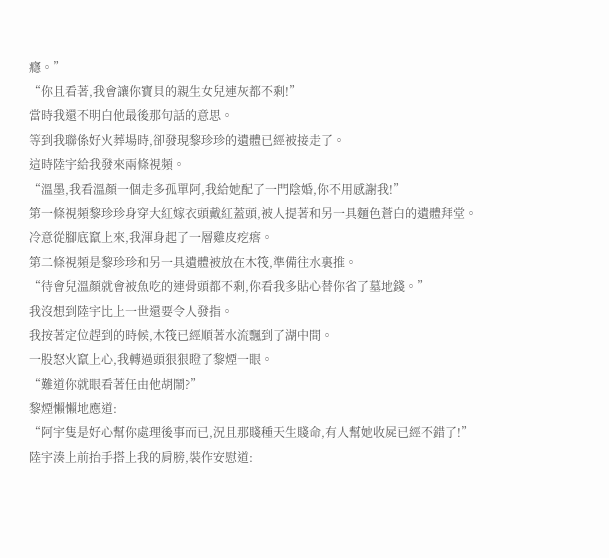癮。”
“你且看著,我會讓你寶貝的親生女兒連灰都不剩!”
當時我還不明白他最後那句話的意思。
等到我聯係好火葬場時,卻發現黎珍珍的遺體已經被接走了。
這時陸宇給我發來兩條視頻。
“溫墨,我看溫顏一個走多孤單阿,我給她配了一門陰婚,你不用感謝我!”
第一條視頻黎珍珍身穿大紅嫁衣頭戴紅蓋頭,被人提著和另一具麵色蒼白的遺體拜堂。
冷意從腳底竄上來,我渾身起了一層雞皮疙瘩。
第二條視頻是黎珍珍和另一具遺體被放在木筏,準備往水裏推。
“待會兒溫顏就會被魚吃的連骨頭都不剩,你看我多貼心替你省了墓地錢。”
我沒想到陸宇比上一世還要令人發指。
我按著定位趕到的時候,木筏已經順著水流飄到了湖中間。
一股怒火竄上心,我轉過頭狠狠瞪了黎煙一眼。
“難道你就眼看著任由他胡鬧?”
黎煙懶懶地應道:
“阿宇隻是好心幫你處理後事而已,況且那賤種天生賤命,有人幫她收屍已經不錯了!”
陸宇湊上前抬手搭上我的肩膀,裝作安慰道: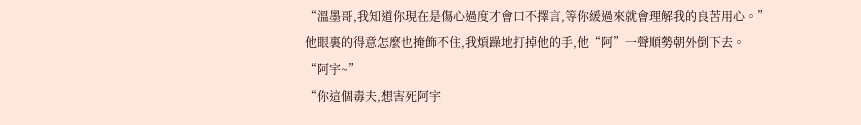“溫墨哥,我知道你現在是傷心過度才會口不擇言,等你緩過來就會理解我的良苦用心。”
他眼裏的得意怎麼也掩飾不住,我煩躁地打掉他的手,他“阿”一聲順勢朝外倒下去。
“阿宇~”
“你這個毒夫,想害死阿宇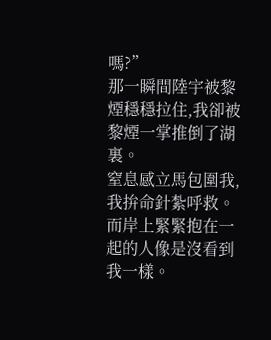嗎?”
那一瞬間陸宇被黎煙穩穩拉住,我卻被黎煙一掌推倒了湖裏。
窒息感立馬包圍我,我拚命針紮呼救。
而岸上緊緊抱在一起的人像是沒看到我一樣。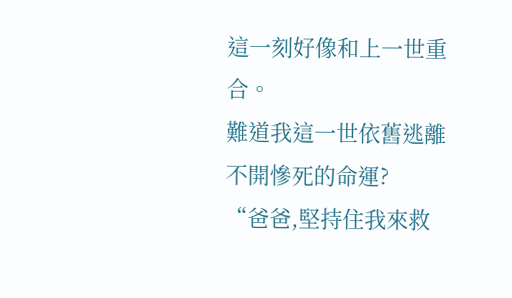這一刻好像和上一世重合。
難道我這一世依舊逃離不開慘死的命運?
“爸爸,堅持住我來救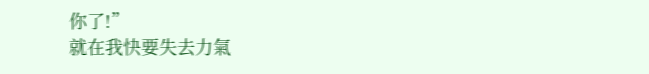你了!”
就在我快要失去力氣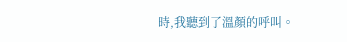時,我聽到了溫顏的呼叫。